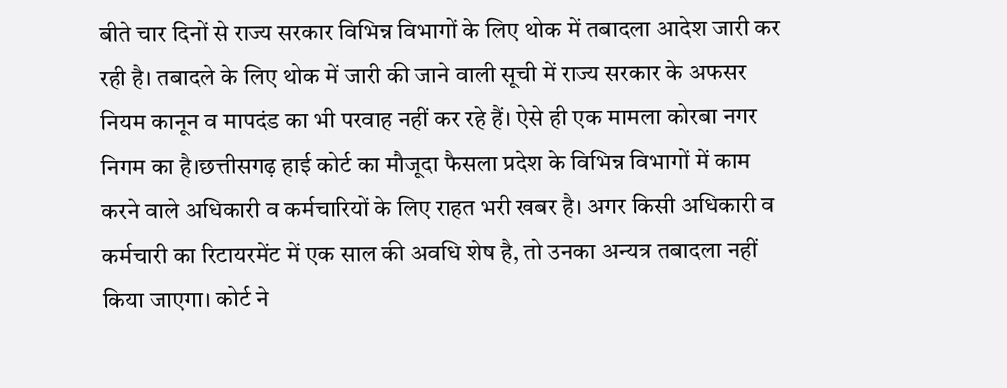बीते चार दिनों से राज्य सरकार विभिन्न विभागों के लिए थोक में तबादला आदेश जारी कर रही है। तबादले के लिए थोक में जारी की जाने वाली सूची में राज्य सरकार के अफसर नियम कानून व मापदंड का भी परवाह नहीं कर रहे हैं। ऐसे ही एक मामला कोरबा नगर निगम का है।छत्तीसगढ़ हाई कोर्ट का मौजूदा फैसला प्रदेश के विभिन्न विभागों में काम करने वाले अधिकारी व कर्मचारियों के लिए राहत भरी खबर है। अगर किसी अधिकारी व कर्मचारी का रिटायरमेंट में एक साल की अवधि शेष है, तो उनका अन्यत्र तबादला नहीं किया जाएगा। कोर्ट ने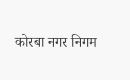कोरबा नगर निगम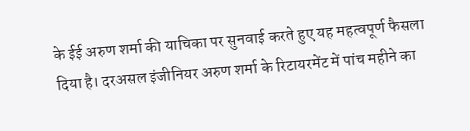के ईई अरुण शर्मा की याचिका पर सुनवाई करते हुए यह महत्वपूर्ण फैसला दिया है। दरअसल इंजीनियर अरुण शर्मा के रिटायरमेंट में पांच महीने का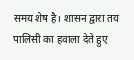समय शेष है। शासन द्वारा तय पालिसी का हवाला देते हुए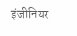इंजीनियर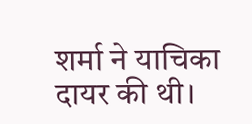शर्मा ने याचिका दायर की थी।